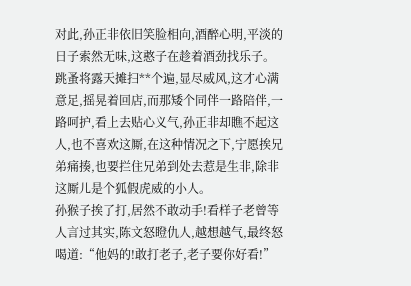对此,孙正非依旧笑脸相向,酒醉心明,平淡的日子索然无味,这憨子在趁着酒劲找乐子。
跳蚤将露天摊扫**个遍,显尽威风,这才心满意足,摇晃着回店,而那矮个同伴一路陪伴,一路呵护,看上去贴心义气,孙正非却瞧不起这人,也不喜欢这厮,在这种情况之下,宁愿挨兄弟痛揍,也要拦住兄弟到处去惹是生非,除非这厮儿是个狐假虎威的小人。
孙猴子挨了打,居然不敢动手!看样子老曾等人言过其实,陈文怒瞪仇人,越想越气,最终怒喝道:“他妈的!敢打老子,老子要你好看!”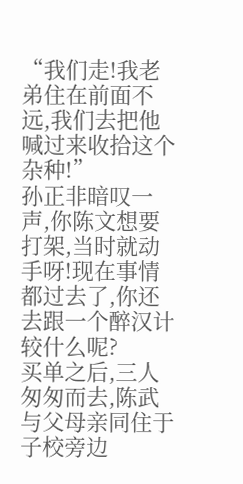“我们走!我老弟住在前面不远,我们去把他喊过来收拾这个杂种!”
孙正非暗叹一声,你陈文想要打架,当时就动手呀!现在事情都过去了,你还去跟一个醉汉计较什么呢?
买单之后,三人匆匆而去,陈武与父母亲同住于子校旁边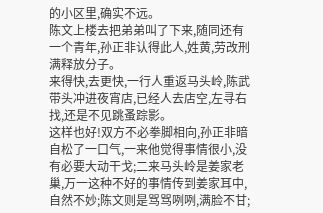的小区里,确实不远。
陈文上楼去把弟弟叫了下来,随同还有一个青年,孙正非认得此人,姓黄,劳改刑满释放分子。
来得快,去更快,一行人重返马头岭,陈武带头冲进夜宵店,已经人去店空,左寻右找,还是不见跳蚤踪影。
这样也好!双方不必拳脚相向,孙正非暗自松了一口气,一来他觉得事情很小,没有必要大动干戈;二来马头岭是姜家老巢,万一这种不好的事情传到姜家耳中,自然不妙;陈文则是骂骂咧咧,满脸不甘;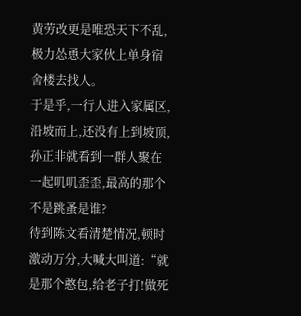黄劳改更是唯恐天下不乱,极力怂恿大家伙上单身宿舍楼去找人。
于是乎,一行人进入家属区,沿坡而上,还没有上到坡顶,孙正非就看到一群人聚在一起叽叽歪歪,最高的那个不是跳蚤是谁?
待到陈文看清楚情况,顿时激动万分,大喊大叫道:“就是那个憨包,给老子打!做死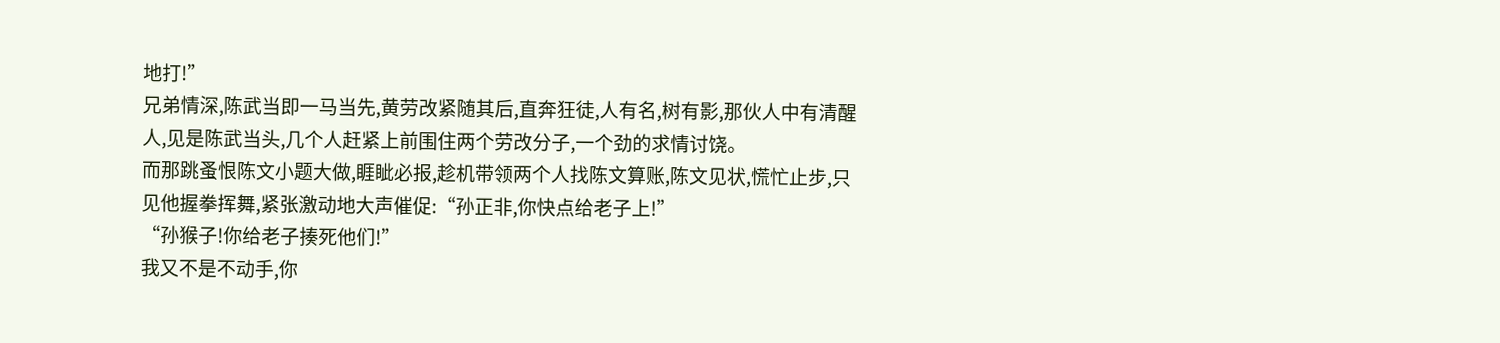地打!”
兄弟情深,陈武当即一马当先,黄劳改紧随其后,直奔狂徒,人有名,树有影,那伙人中有清醒人,见是陈武当头,几个人赶紧上前围住两个劳改分子,一个劲的求情讨饶。
而那跳蚤恨陈文小题大做,睚眦必报,趁机带领两个人找陈文算账,陈文见状,慌忙止步,只见他握拳挥舞,紧张激动地大声催促:“孙正非,你快点给老子上!”
“孙猴子!你给老子揍死他们!”
我又不是不动手,你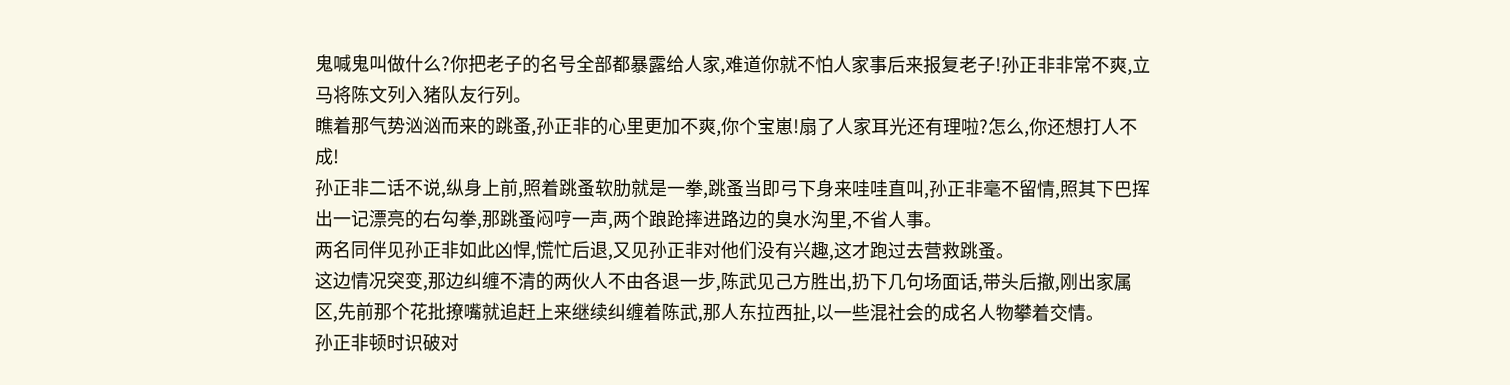鬼喊鬼叫做什么?你把老子的名号全部都暴露给人家,难道你就不怕人家事后来报复老子!孙正非非常不爽,立马将陈文列入猪队友行列。
瞧着那气势汹汹而来的跳蚤,孙正非的心里更加不爽,你个宝崽!扇了人家耳光还有理啦?怎么,你还想打人不成!
孙正非二话不说,纵身上前,照着跳蚤软肋就是一拳,跳蚤当即弓下身来哇哇直叫,孙正非毫不留情,照其下巴挥出一记漂亮的右勾拳,那跳蚤闷哼一声,两个踉跄摔进路边的臭水沟里,不省人事。
两名同伴见孙正非如此凶悍,慌忙后退,又见孙正非对他们没有兴趣,这才跑过去营救跳蚤。
这边情况突变,那边纠缠不清的两伙人不由各退一步,陈武见己方胜出,扔下几句场面话,带头后撤,刚出家属区,先前那个花批撩嘴就追赶上来继续纠缠着陈武,那人东拉西扯,以一些混社会的成名人物攀着交情。
孙正非顿时识破对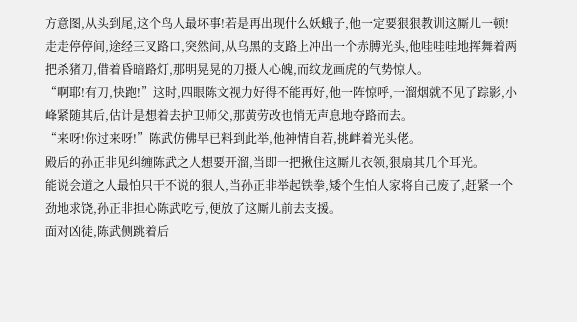方意图,从头到尾,这个鸟人最坏事!若是再出现什么妖蛾子,他一定要狠狠教训这厮儿一顿!
走走停停间,途经三叉路口,突然间,从乌黑的支路上冲出一个赤膊光头,他哇哇哇地挥舞着两把杀猪刀,借着昏暗路灯,那明晃晃的刀摄人心魄,而纹龙画虎的气势惊人。
“啊耶!有刀,快跑!”这时,四眼陈文视力好得不能再好,他一阵惊呼,一溜烟就不见了踪影,小峰紧随其后,估计是想着去护卫师父,那黄劳改也悄无声息地夺路而去。
“来呀!你过来呀!”陈武仿佛早已料到此举,他神情自若,挑衅着光头佬。
殿后的孙正非见纠缠陈武之人想要开溜,当即一把揪住这厮儿衣领,狠扇其几个耳光。
能说会道之人最怕只干不说的狠人,当孙正非举起铁拳,矮个生怕人家将自己废了,赶紧一个劲地求饶,孙正非担心陈武吃亏,便放了这厮儿前去支援。
面对凶徒,陈武侧跳着后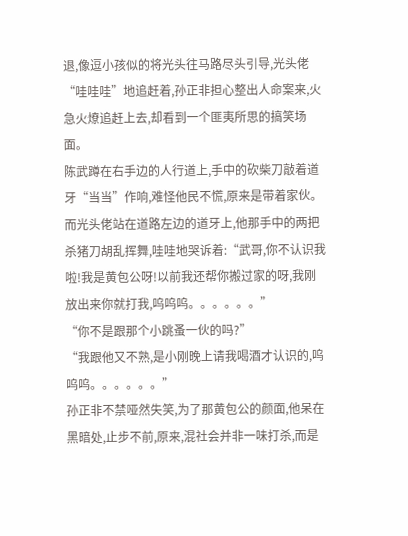退,像逗小孩似的将光头往马路尽头引导,光头佬“哇哇哇”地追赶着,孙正非担心整出人命案来,火急火燎追赶上去,却看到一个匪夷所思的搞笑场面。
陈武蹲在右手边的人行道上,手中的砍柴刀敲着道牙“当当”作响,难怪他民不慌,原来是带着家伙。
而光头佬站在道路左边的道牙上,他那手中的两把杀猪刀胡乱挥舞,哇哇地哭诉着:“武哥,你不认识我啦!我是黄包公呀!以前我还帮你搬过家的呀,我刚放出来你就打我,呜呜呜。。。。。。”
“你不是跟那个小跳蚤一伙的吗?”
“我跟他又不熟,是小刚晚上请我喝酒才认识的,呜呜呜。。。。。。”
孙正非不禁哑然失笑,为了那黄包公的颜面,他呆在黑暗处,止步不前,原来,混社会并非一味打杀,而是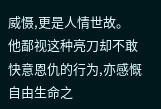威慑,更是人情世故。
他鄙视这种亮刀却不敢快意恩仇的行为,亦感慨自由生命之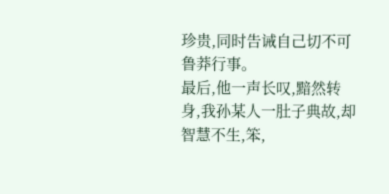珍贵,同时告诫自己切不可鲁莽行事。
最后,他一声长叹,黯然转身,我孙某人一肚子典故,却智慧不生,笨,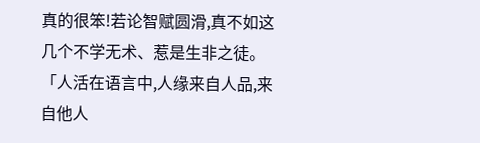真的很笨!若论智赋圆滑,真不如这几个不学无术、惹是生非之徒。
「人活在语言中,人缘来自人品,来自他人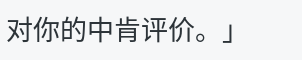对你的中肯评价。」